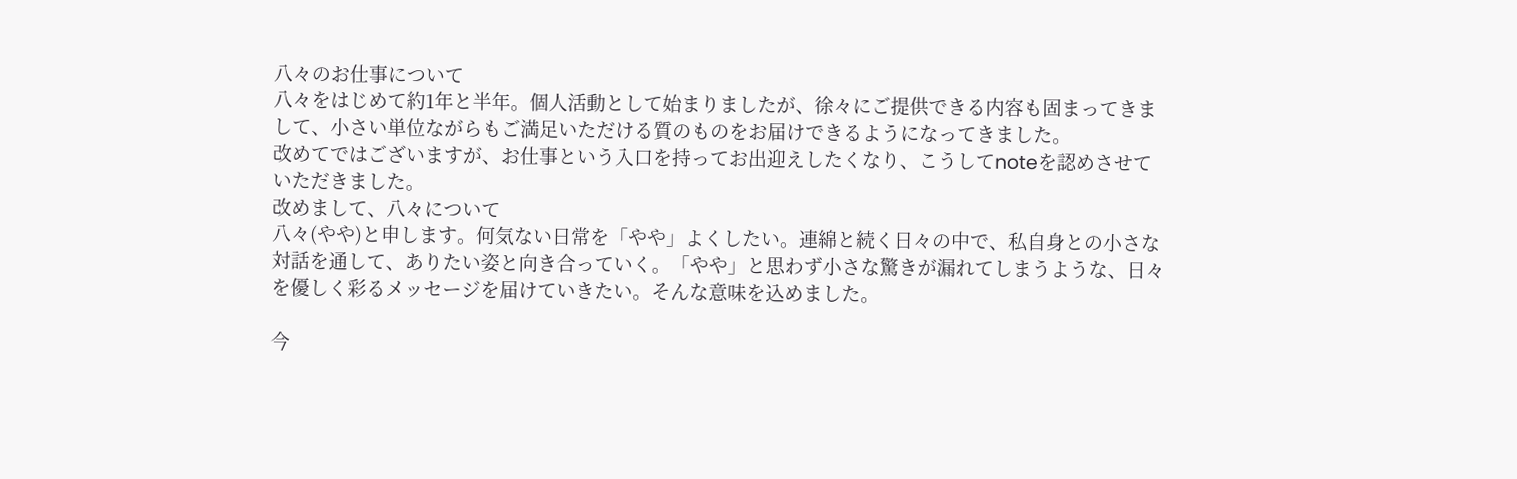八々のお仕事について
八々をはじめて約1年と半年。個人活動として始まりましたが、徐々にご提供できる内容も固まってきまして、小さい単位ながらもご満足いただける質のものをお届けできるようになってきました。
改めてではございますが、お仕事という入口を持ってお出迎えしたくなり、こうしてnoteを認めさせていただきました。
改めまして、八々について
八々(やや)と申します。何気ない日常を「やや」よくしたい。連綿と続く日々の中で、私自身との小さな対話を通して、ありたい姿と向き合っていく。「やや」と思わず小さな驚きが漏れてしまうような、日々を優しく彩るメッセージを届けていきたい。そんな意味を込めました。

今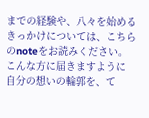までの経験や、八々を始めるきっかけについては、こちらのnoteをお読みください。
こんな方に届きますように
自分の想いの輪郭を、て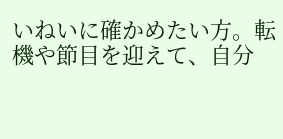いねいに確かめたい方。転機や節目を迎えて、自分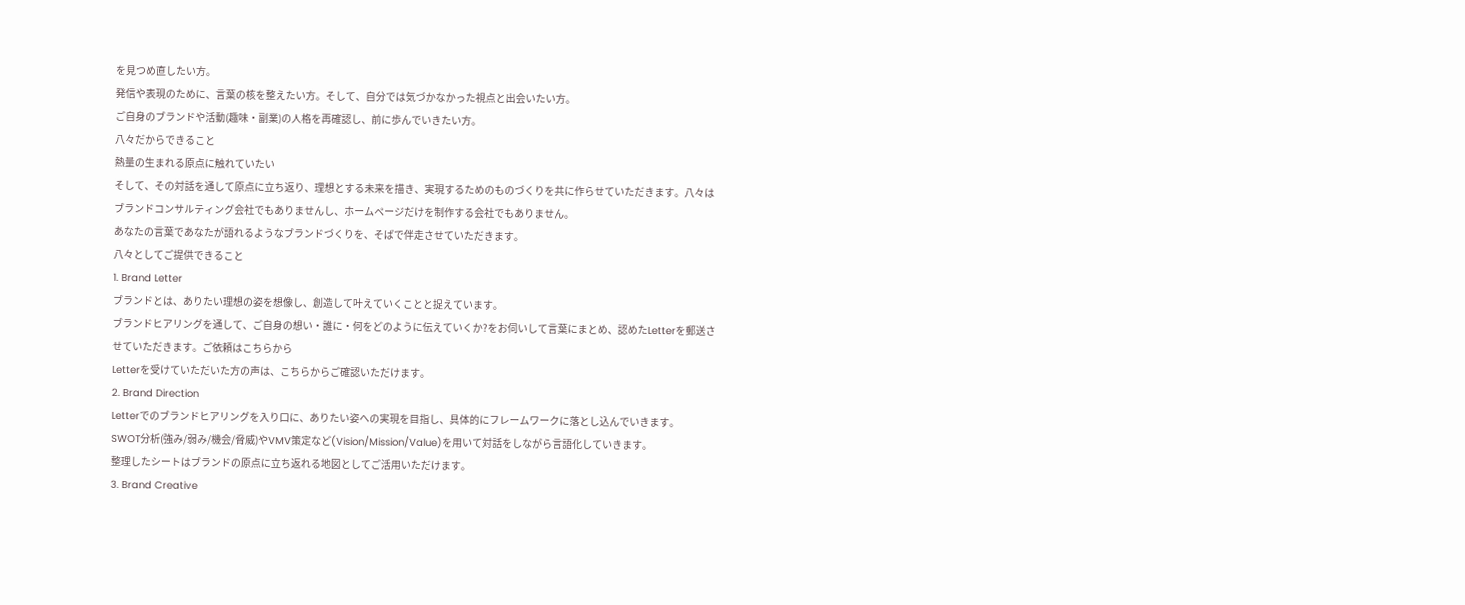を見つめ直したい方。
発信や表現のために、言葉の核を整えたい方。そして、自分では気づかなかった視点と出会いたい方。
ご自身のブランドや活動(趣味・副業)の人格を再確認し、前に歩んでいきたい方。
八々だからできること
熱量の生まれる原点に触れていたい
そして、その対話を通して原点に立ち返り、理想とする未来を描き、実現するためのものづくりを共に作らせていただきます。八々はブランドコンサルティング会社でもありませんし、ホームページだけを制作する会社でもありません。
あなたの言葉であなたが語れるようなブランドづくりを、そばで伴走させていただきます。
八々としてご提供できること
1. Brand Letter
ブランドとは、ありたい理想の姿を想像し、創造して叶えていくことと捉えています。
ブランドヒアリングを通して、ご自身の想い・誰に・何をどのように伝えていくか?をお伺いして言葉にまとめ、認めたLetterを郵送させていただきます。ご依頼はこちらから
Letterを受けていただいた方の声は、こちらからご確認いただけます。
2. Brand Direction
Letterでのブランドヒアリングを入り口に、ありたい姿への実現を目指し、具体的にフレームワークに落とし込んでいきます。
SWOT分析(強み/弱み/機会/脅威)やVMV策定など(Vision/Mission/Value)を用いて対話をしながら言語化していきます。
整理したシートはブランドの原点に立ち返れる地図としてご活用いただけます。
3. Brand Creative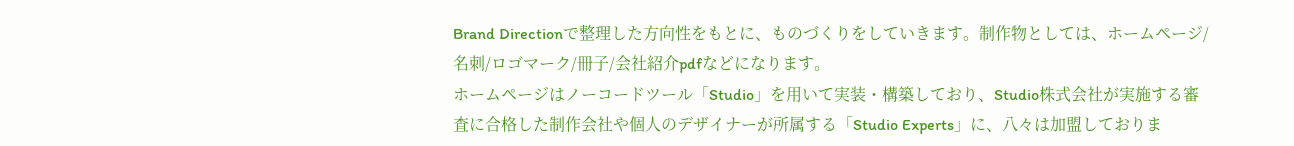Brand Directionで整理した方向性をもとに、ものづくりをしていきます。制作物としては、ホームページ/名刺/ロゴマーク/冊子/会社紹介pdfなどになります。
ホームページはノーコードツール「Studio」を用いて実装・構築しており、Studio株式会社が実施する審査に合格した制作会社や個人のデザイナーが所属する「Studio Experts」に、八々は加盟しておりま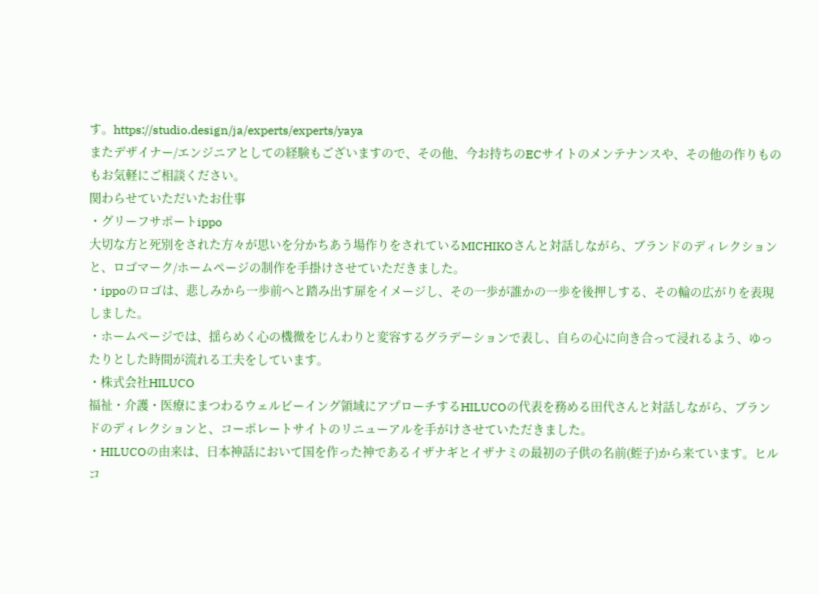す。https://studio.design/ja/experts/experts/yaya
またデザイナー/エンジニアとしての経験もございますので、その他、今お持ちのECサイトのメンテナンスや、その他の作りものもお気軽にご相談ください。
関わらせていただいたお仕事
・グリーフサポートippo
大切な方と死別をされた方々が思いを分かちあう場作りをされているMICHIKOさんと対話しながら、ブランドのディレクションと、ロゴマーク/ホームページの制作を手掛けさせていただきました。
・ippoのロゴは、悲しみから一歩前へと踏み出す扉をイメージし、その一歩が誰かの一歩を後押しする、その輪の広がりを表現しました。
・ホームページでは、揺らめく心の機微をじんわりと変容するグラデーションで表し、自らの心に向き合って浸れるよう、ゆったりとした時間が流れる工夫をしています。
・株式会社HILUCO
福祉・介護・医療にまつわるウェルビーイング領域にアプローチするHILUCOの代表を務める田代さんと対話しながら、ブランドのディレクションと、コーポレートサイトのリニューアルを手がけさせていただきました。
・HILUCOの由来は、日本神話において国を作った神であるイザナギとイザナミの最初の子供の名前(蛭子)から来ています。ヒルコ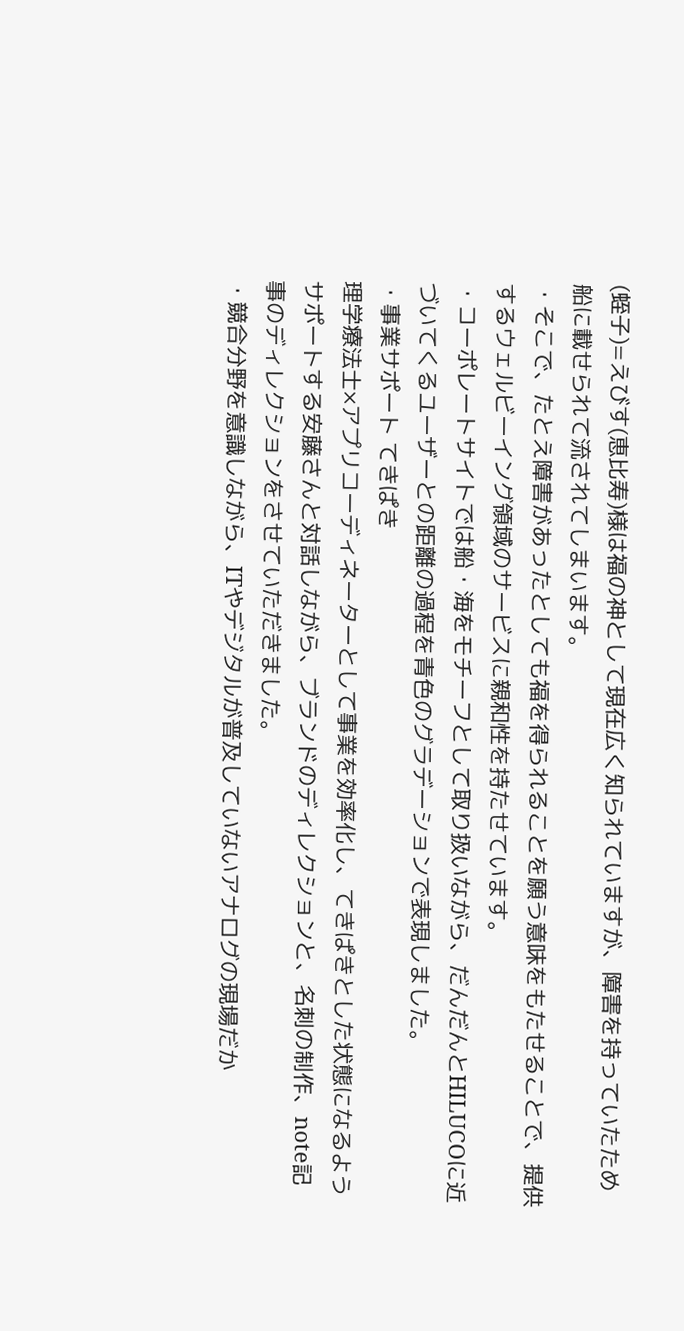(蛭子)=えびす(恵比寿)様は福の神として現在広く知られていますが、障害を持っていたため船に載せられて流されてしまいます。
・そこで、たとえ障害があったとしても福を得られることを願う意味をもたせることで、提供するウェルビーイング領域のサービスに親和性を持たせています。
・コーポレートサイトでは船・海をモチーフとして取り扱いながら、だんだんとHILUCOに近づいてくるユーザーとの距離の過程を青色のグラデーションで表現しました。
・事業サポート てきぱき
理学療法士×アプリコーディネーターとして事業を効率化し、てきぱきとした状態になるようサポートする安藤さんと対話しながら、ブランドのディレクションと、名刺の制作、note記事のディレクションをさせていただきました。
・競合分野を意識しながら、ITやデジタルが普及していないアナログの現場だか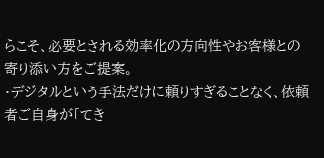らこそ、必要とされる効率化の方向性やお客様との寄り添い方をご提案。
・デジタルという手法だけに頼りすぎることなく、依頼者ご自身が「てき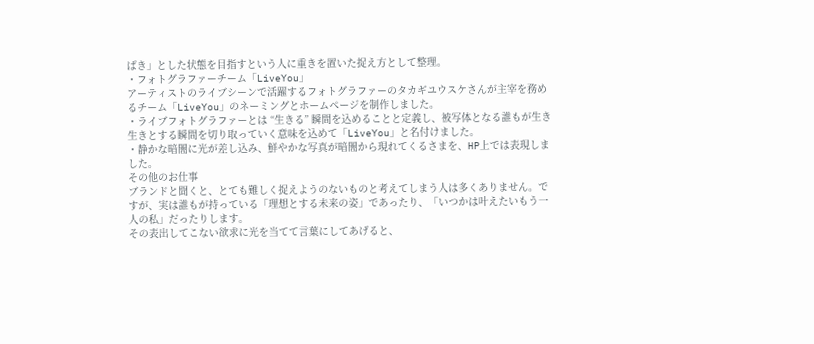ぱき」とした状態を目指すという人に重きを置いた捉え方として整理。
・フォトグラファーチーム「LiveYou」
アーティストのライブシーンで活躍するフォトグラファーのタカギユウスケさんが主宰を務めるチーム「LiveYou」のネーミングとホームページを制作しました。
・ライブフォトグラファーとは “生きる” 瞬間を込めることと定義し、被写体となる誰もが生き生きとする瞬間を切り取っていく意味を込めて「LiveYou」と名付けました。
・静かな暗闇に光が差し込み、鮮やかな写真が暗闇から現れてくるさまを、HP上では表現しました。
その他のお仕事
ブランドと聞くと、とても難しく捉えようのないものと考えてしまう人は多くありません。ですが、実は誰もが持っている「理想とする未来の姿」であったり、「いつかは叶えたいもう一人の私」だったりします。
その表出してこない欲求に光を当てて言葉にしてあげると、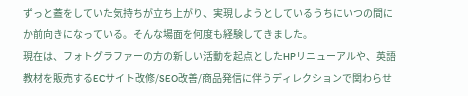ずっと蓋をしていた気持ちが立ち上がり、実現しようとしているうちにいつの間にか前向きになっている。そんな場面を何度も経験してきました。
現在は、フォトグラファーの方の新しい活動を起点としたHPリニューアルや、英語教材を販売するECサイト改修/SEO改善/商品発信に伴うディレクションで関わらせ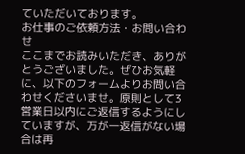ていただいております。
お仕事のご依頼方法・お問い合わせ
ここまでお読みいただき、ありがとうございました。ぜひお気軽に、以下のフォームよりお問い合わせくださいませ。原則として3営業日以内にご返信するようにしていますが、万が一返信がない場合は再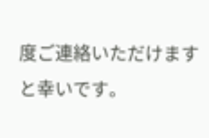度ご連絡いただけますと幸いです。